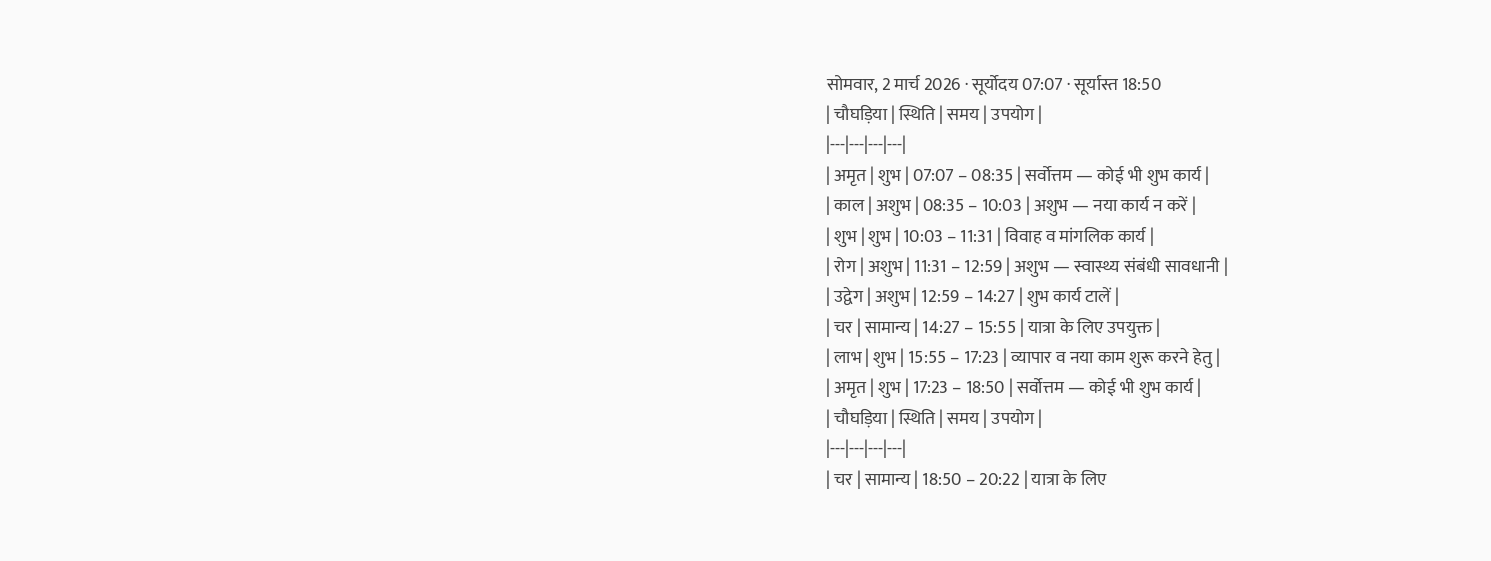सोमवार, 2 मार्च 2026 · सूर्योदय 07:07 · सूर्यास्त 18:50
| चौघड़िया | स्थिति | समय | उपयोग |
|---|---|---|---|
| अमृत | शुभ | 07:07 – 08:35 | सर्वोत्तम — कोई भी शुभ कार्य |
| काल | अशुभ | 08:35 – 10:03 | अशुभ — नया कार्य न करें |
| शुभ | शुभ | 10:03 – 11:31 | विवाह व मांगलिक कार्य |
| रोग | अशुभ | 11:31 – 12:59 | अशुभ — स्वास्थ्य संबंधी सावधानी |
| उद्वेग | अशुभ | 12:59 – 14:27 | शुभ कार्य टालें |
| चर | सामान्य | 14:27 – 15:55 | यात्रा के लिए उपयुक्त |
| लाभ | शुभ | 15:55 – 17:23 | व्यापार व नया काम शुरू करने हेतु |
| अमृत | शुभ | 17:23 – 18:50 | सर्वोत्तम — कोई भी शुभ कार्य |
| चौघड़िया | स्थिति | समय | उपयोग |
|---|---|---|---|
| चर | सामान्य | 18:50 – 20:22 | यात्रा के लिए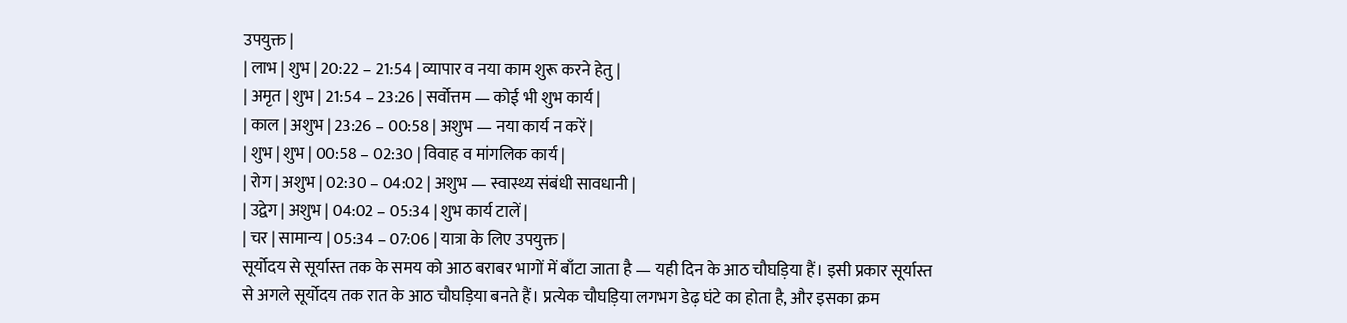उपयुक्त |
| लाभ | शुभ | 20:22 – 21:54 | व्यापार व नया काम शुरू करने हेतु |
| अमृत | शुभ | 21:54 – 23:26 | सर्वोत्तम — कोई भी शुभ कार्य |
| काल | अशुभ | 23:26 – 00:58 | अशुभ — नया कार्य न करें |
| शुभ | शुभ | 00:58 – 02:30 | विवाह व मांगलिक कार्य |
| रोग | अशुभ | 02:30 – 04:02 | अशुभ — स्वास्थ्य संबंधी सावधानी |
| उद्वेग | अशुभ | 04:02 – 05:34 | शुभ कार्य टालें |
| चर | सामान्य | 05:34 – 07:06 | यात्रा के लिए उपयुक्त |
सूर्योदय से सूर्यास्त तक के समय को आठ बराबर भागों में बाँटा जाता है — यही दिन के आठ चौघड़िया हैं। इसी प्रकार सूर्यास्त से अगले सूर्योदय तक रात के आठ चौघड़िया बनते हैं। प्रत्येक चौघड़िया लगभग डेढ़ घंटे का होता है, और इसका क्रम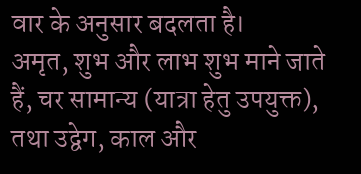वार के अनुसार बदलता है।
अमृत, शुभ और लाभ शुभ माने जाते हैं, चर सामान्य (यात्रा हेतु उपयुक्त), तथा उद्वेग, काल और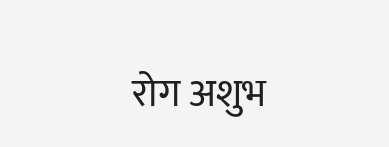रोग अशुभ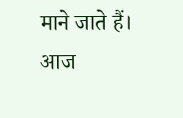माने जाते हैं।
आज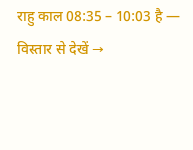राहु काल 08:35 – 10:03 है — विस्तार से देखें →